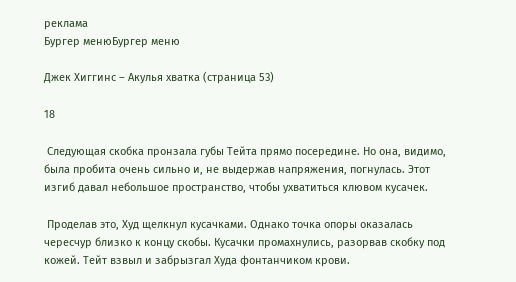реклама
Бургер менюБургер меню

Джек Хиггинс – Акулья хватка (страница 53)

18

 Следующая скобка пронзала губы Тейта прямо посередине. Но она, видимо, была пробита очень сильно и, не выдержав напряжения, погнулась. Этот изгиб давал небольшое пространство, чтобы ухватиться клювом кусачек.

 Проделав это, Худ щелкнул кусачками. Однако точка опоры оказалась чересчур близко к концу скобы. Кусачки промахнулись, разорвав скобку под кожей. Тейт взвыл и забрызгал Худа фонтанчиком крови.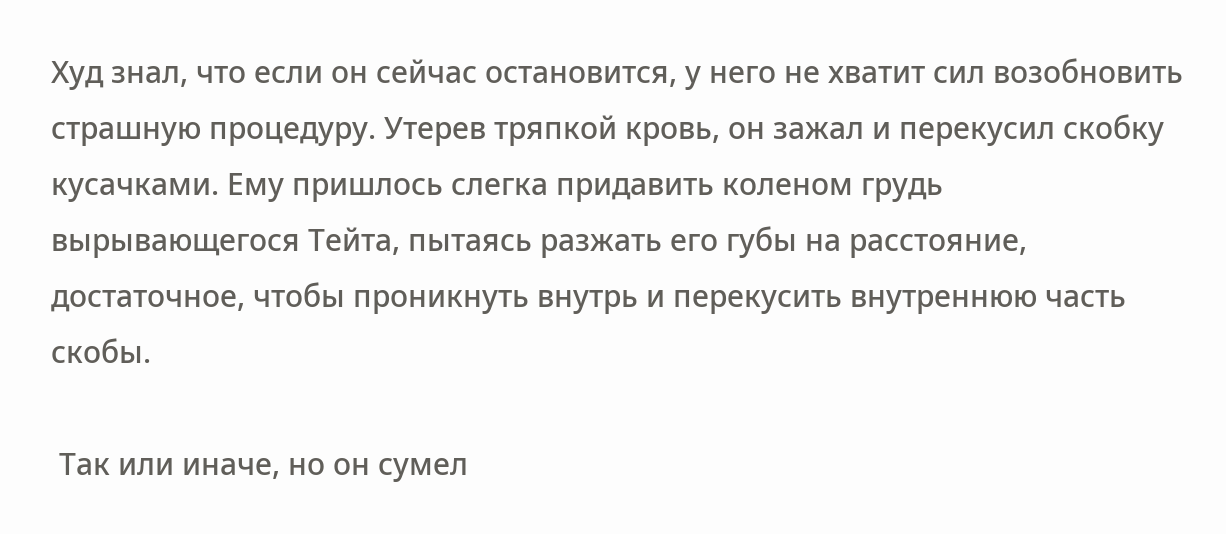Худ знал, что если он сейчас остановится, у него не хватит сил возобновить страшную процедуру. Утерев тряпкой кровь, он зажал и перекусил скобку кусачками. Ему пришлось слегка придавить коленом грудь вырывающегося Тейта, пытаясь разжать его губы на расстояние, достаточное, чтобы проникнуть внутрь и перекусить внутреннюю часть скобы.

 Так или иначе, но он сумел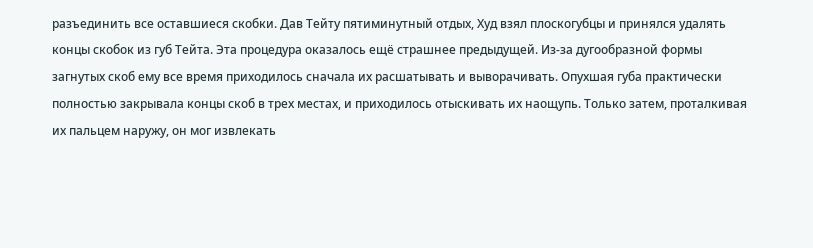разъединить все оставшиеся скобки. Дав Тейту пятиминутный отдых, Худ взял плоскогубцы и принялся удалять концы скобок из губ Тейта. Эта процедура оказалось ещё страшнее предыдущей. Из-за дугообразной формы загнутых скоб ему все время приходилось сначала их расшатывать и выворачивать. Опухшая губа практически полностью закрывала концы скоб в трех местах, и приходилось отыскивать их наощупь. Только затем, проталкивая их пальцем наружу, он мог извлекать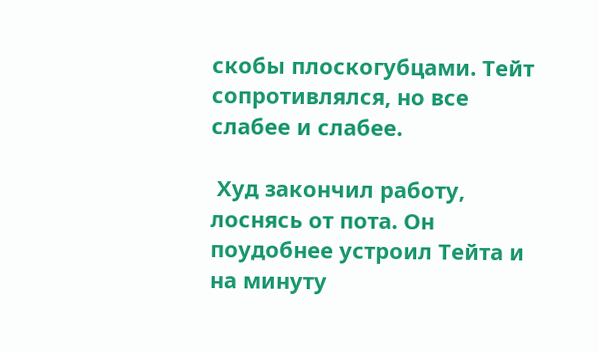скобы плоскогубцами. Тейт сопротивлялся, но все слабее и слабее.

 Худ закончил работу, лоснясь от пота. Он поудобнее устроил Тейта и на минуту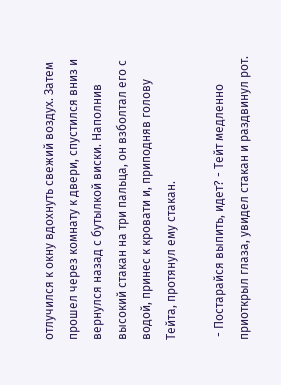отлучился к окну вдохнуть свежий воздух. Затем прошел через комнату к двери, спустился вниз и вернулся назад с бутылкой виски. Наполнив высокий стакан на три пальца, он взболтал его с водой, принес к кровати и, приподняв голову Тейта, протянул ему стакан.

 - Постарайся выпить, идет? - Тейт медленно приоткрыл глаза, увидел стакан и раздвинул рот.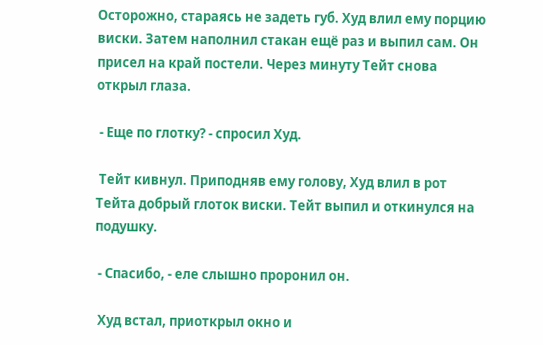Осторожно, стараясь не задеть губ. Худ влил ему порцию виски. Затем наполнил стакан ещё раз и выпил сам. Он присел на край постели. Через минуту Тейт снова открыл глаза.

 - Еще по глотку? - спросил Худ.

 Тейт кивнул. Приподняв ему голову, Худ влил в рот Тейта добрый глоток виски. Тейт выпил и откинулся на подушку.

 - Спасибо, - еле слышно проронил он.

 Худ встал, приоткрыл окно и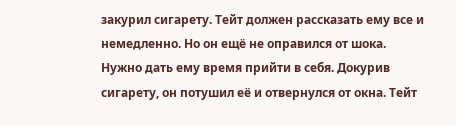закурил сигарету. Тейт должен рассказать ему все и немедленно. Но он ещё не оправился от шока. Нужно дать ему время прийти в себя. Докурив сигарету, он потушил её и отвернулся от окна. Тейт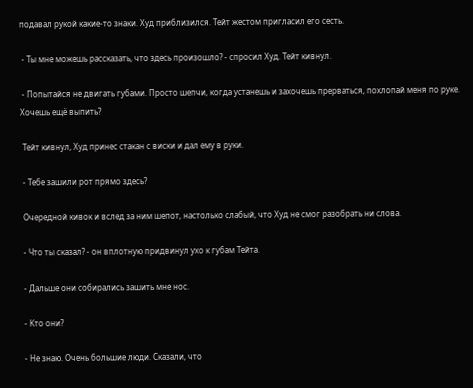подавал рукой какие-то знаки. Худ приблизился. Тейт жестом пригласил его сесть.

 - Ты мне можешь рассказать, что здесь произошло? - спросил Худ. Тейт кивнул.

 - Попытайся не двигать губами. Просто шепчи, когда устанешь и захочешь прерваться, похлопай меня по руке. Хочешь ещё выпить?

 Тейт кивнул, Худ принес стакан с виски и дал ему в руки.

 - Тебе зашили рот прямо здесь?

 Очередной кивок и вслед за ним шепот, настолько слабый, что Худ не смог разобрать ни слова.

 - Что ты сказал? - он вплотную придвинул ухо к губам Тейта.

 - Дальше они собирались зашить мне нос.

 - Кто они?

 - Не знаю. Очень большие люди. Сказали, что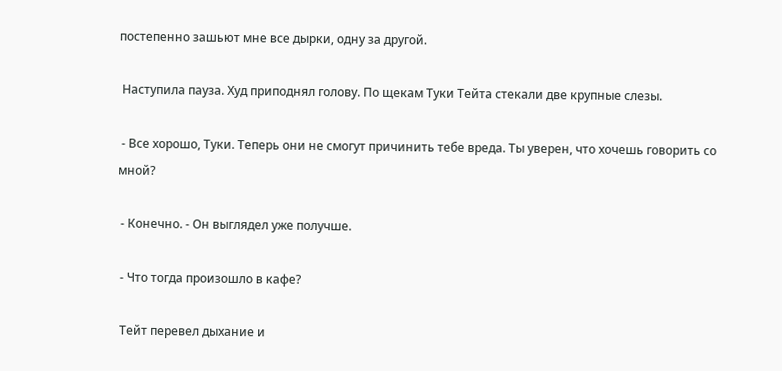постепенно зашьют мне все дырки, одну за другой.

 Наступила пауза. Худ приподнял голову. По щекам Туки Тейта стекали две крупные слезы.

 - Все хорошо, Туки. Теперь они не смогут причинить тебе вреда. Ты уверен, что хочешь говорить со мной?

 - Конечно. - Он выглядел уже получше.

 - Что тогда произошло в кафе?

 Тейт перевел дыхание и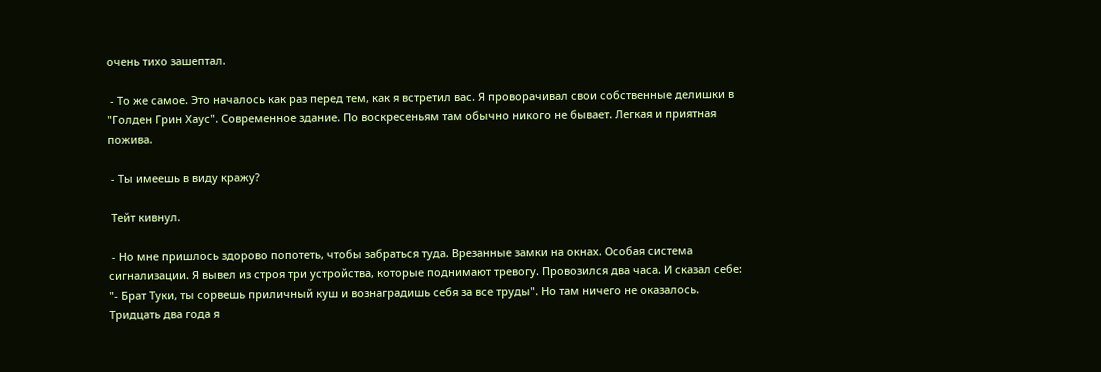очень тихо зашептал.

 - То же самое. Это началось как раз перед тем, как я встретил вас. Я проворачивал свои собственные делишки в "Голден Грин Хаус". Современное здание. По воскресеньям там обычно никого не бывает. Легкая и приятная пожива.

 - Ты имеешь в виду кражу?

 Тейт кивнул.

 - Но мне пришлось здорово попотеть, чтобы забраться туда. Врезанные замки на окнах. Особая система сигнализации. Я вывел из строя три устройства, которые поднимают тревогу. Провозился два часа. И сказал себе: "- Брат Туки, ты сорвешь приличный куш и вознаградишь себя за все труды". Но там ничего не оказалось. Тридцать два года я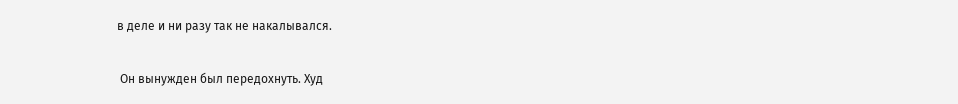в деле и ни разу так не накалывался.

 Он вынужден был передохнуть. Худ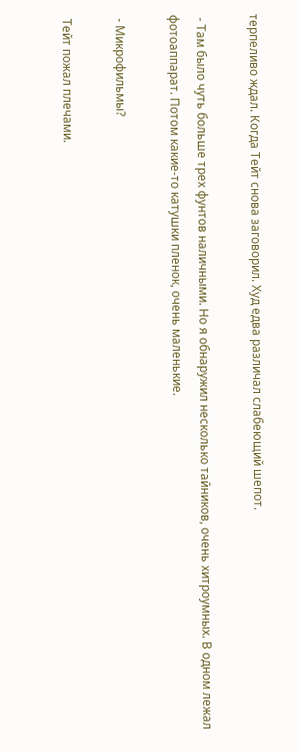терпеливо ждал. Когда Тейт снова заговорил. Худ едва различал слабеющий шепот.

 - Там было чуть больше трех фунтов наличными. Но я обнаружил несколько тайников, очень хитроумных. В одном лежал фотоаппарат. Потом какие-то катушки пленок, очень маленькие.

 - Микрофильмы?

 Тейт пожал плечами.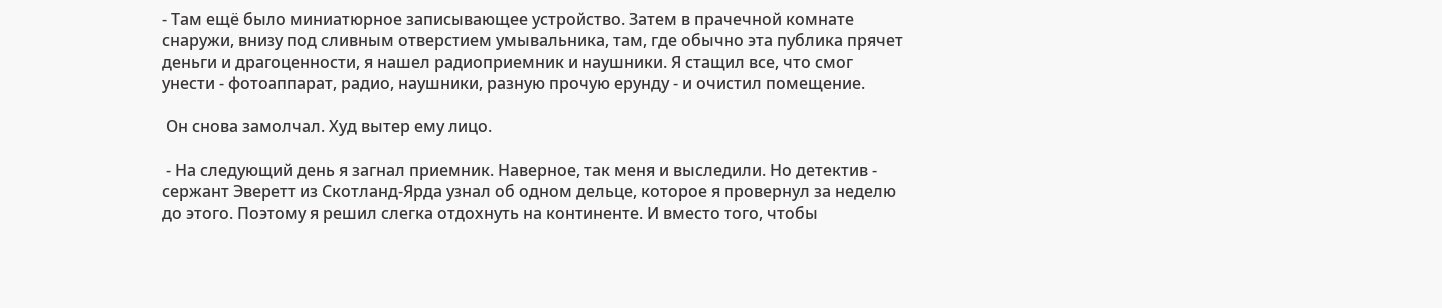- Там ещё было миниатюрное записывающее устройство. Затем в прачечной комнате снаружи, внизу под сливным отверстием умывальника, там, где обычно эта публика прячет деньги и драгоценности, я нашел радиоприемник и наушники. Я стащил все, что смог унести - фотоаппарат, радио, наушники, разную прочую ерунду - и очистил помещение.

 Он снова замолчал. Худ вытер ему лицо.

 - На следующий день я загнал приемник. Наверное, так меня и выследили. Но детектив - сержант Эверетт из Скотланд-Ярда узнал об одном дельце, которое я провернул за неделю до этого. Поэтому я решил слегка отдохнуть на континенте. И вместо того, чтобы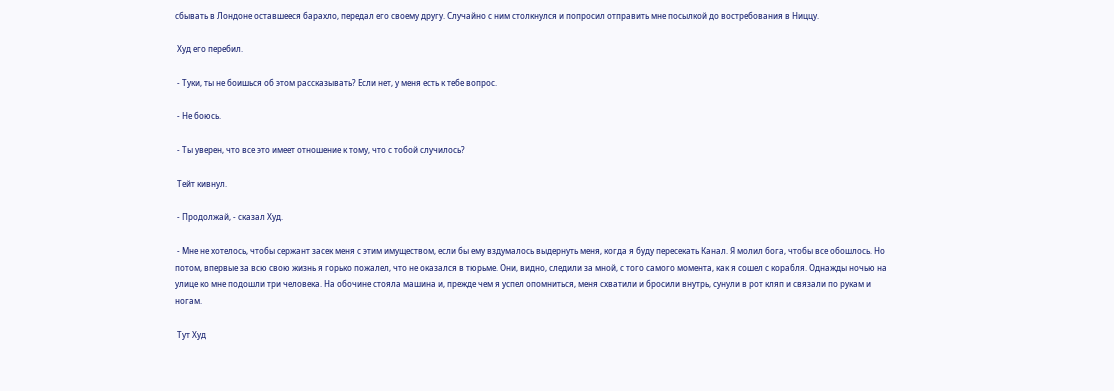сбывать в Лондоне оставшееся барахло, передал его своему другу. Случайно с ним столкнулся и попросил отправить мне посылкой до востребования в Ниццу.

 Худ его перебил.

 - Туки, ты не боишься об этом рассказывать? Если нет, у меня есть к тебе вопрос.

 - Не боюсь.

 - Ты уверен, что все это имеет отношение к тому, что с тобой случилось?

 Тейт кивнул.

 - Продолжай, - сказал Худ.

 - Мне не хотелось, чтобы сержант засек меня с этим имуществом, если бы ему вздумалось выдернуть меня, когда я буду пересекать Канал. Я молил бога, чтобы все обошлось. Но потом, впервые за всю свою жизнь я горько пожалел, что не оказался в тюрьме. Они, видно, следили за мной, с того самого момента, как я сошел с корабля. Однажды ночью на улице ко мне подошли три человека. На обочине стояла машина и, прежде чем я успел опомниться, меня схватили и бросили внутрь, сунули в рот кляп и связали по рукам и ногам.

 Тут Худ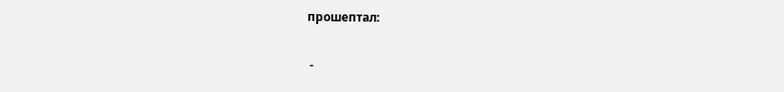прошептал:

 -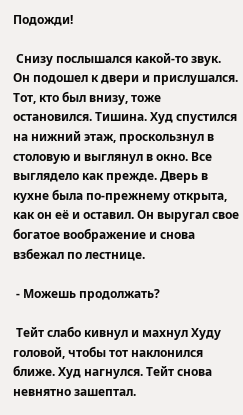Подожди!

 Снизу послышался какой-то звук. Он подошел к двери и прислушался. Тот, кто был внизу, тоже остановился. Тишина. Худ спустился на нижний этаж, проскользнул в столовую и выглянул в окно. Все выглядело как прежде. Дверь в кухне была по-прежнему открыта, как он её и оставил. Он выругал свое богатое воображение и снова взбежал по лестнице.

 - Можешь продолжать?

 Тейт слабо кивнул и махнул Худу головой, чтобы тот наклонился ближе. Худ нагнулся. Тейт снова невнятно зашептал.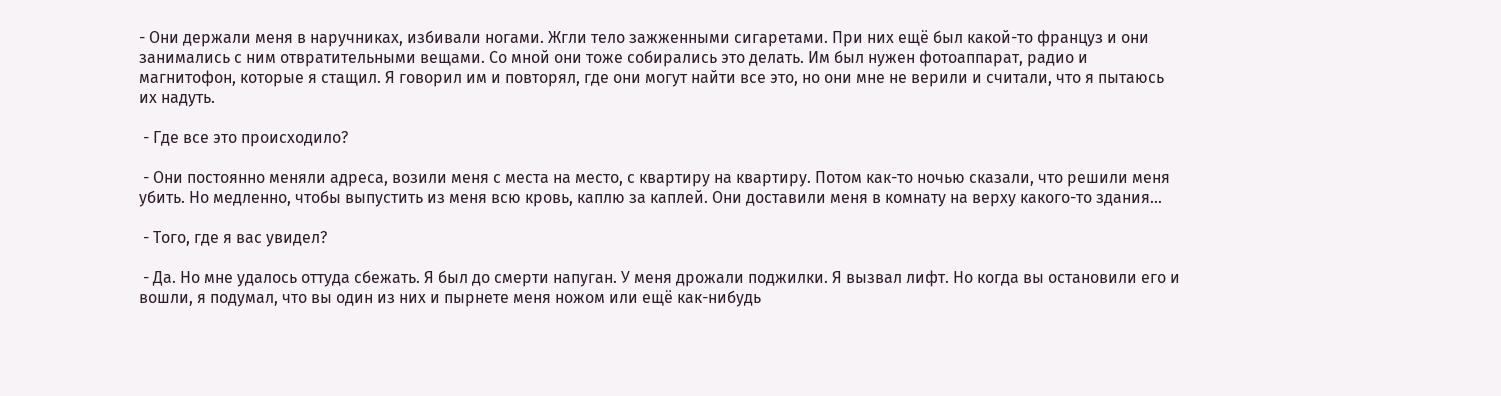- Они держали меня в наручниках, избивали ногами. Жгли тело зажженными сигаретами. При них ещё был какой-то француз и они занимались с ним отвратительными вещами. Со мной они тоже собирались это делать. Им был нужен фотоаппарат, радио и магнитофон, которые я стащил. Я говорил им и повторял, где они могут найти все это, но они мне не верили и считали, что я пытаюсь их надуть.

 - Где все это происходило?

 - Они постоянно меняли адреса, возили меня с места на место, с квартиру на квартиру. Потом как-то ночью сказали, что решили меня убить. Но медленно, чтобы выпустить из меня всю кровь, каплю за каплей. Они доставили меня в комнату на верху какого-то здания...

 - Того, где я вас увидел?

 - Да. Но мне удалось оттуда сбежать. Я был до смерти напуган. У меня дрожали поджилки. Я вызвал лифт. Но когда вы остановили его и вошли, я подумал, что вы один из них и пырнете меня ножом или ещё как-нибудь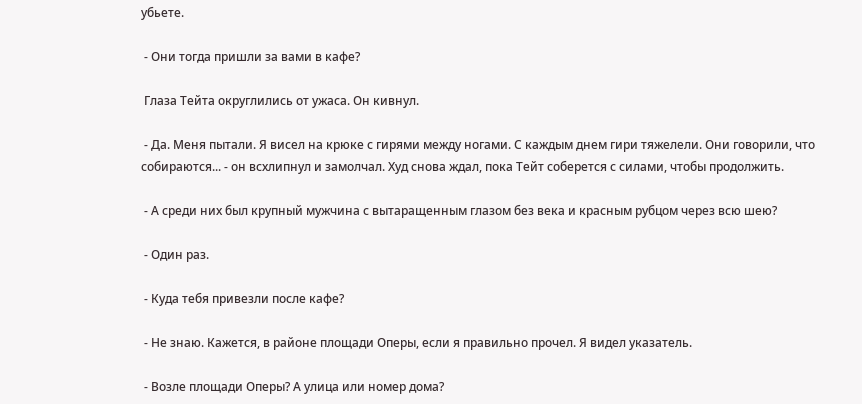убьете.

 - Они тогда пришли за вами в кафе?

 Глаза Тейта округлились от ужаса. Он кивнул.

 - Да. Меня пытали. Я висел на крюке с гирями между ногами. С каждым днем гири тяжелели. Они говорили, что собираются... - он всхлипнул и замолчал. Худ снова ждал, пока Тейт соберется с силами, чтобы продолжить.

 - А среди них был крупный мужчина с вытаращенным глазом без века и красным рубцом через всю шею?

 - Один раз.

 - Куда тебя привезли после кафе?

 - Не знаю. Кажется, в районе площади Оперы, если я правильно прочел. Я видел указатель.

 - Возле площади Оперы? А улица или номер дома?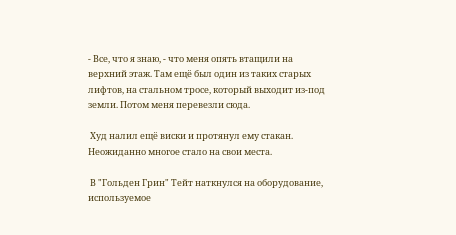- Все, что я знаю, - что меня опять втащили на верхний этаж. Там ещё был один из таких старых лифтов, на стальном тросе, который выходит из-под земли. Потом меня перевезли сюда.

 Худ налил ещё виски и протянул ему стакан. Неожиданно многое стало на свои места.

 В "Гольден Грин" Тейт наткнулся на оборудование, используемое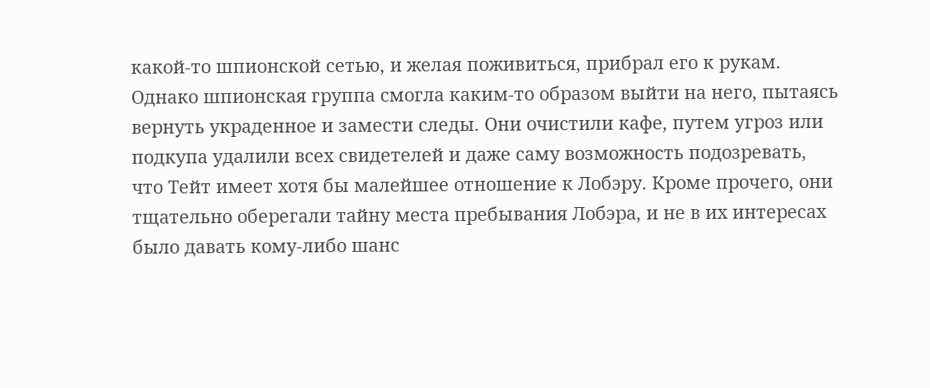какой-то шпионской сетью, и желая поживиться, прибрал его к рукам. Однако шпионская группа смогла каким-то образом выйти на него, пытаясь вернуть украденное и замести следы. Они очистили кафе, путем угроз или подкупа удалили всех свидетелей и даже саму возможность подозревать, что Тейт имеет хотя бы малейшее отношение к Лобэру. Кроме прочего, они тщательно оберегали тайну места пребывания Лобэра, и не в их интересах было давать кому-либо шанс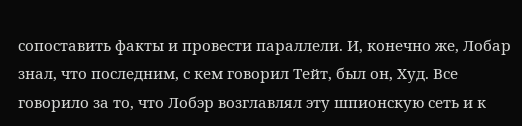сопоставить факты и провести параллели. И, конечно же, Лобар знал, что последним, с кем говорил Тейт, был он, Худ. Все говорило за то, что Лобэр возглавлял эту шпионскую сеть и к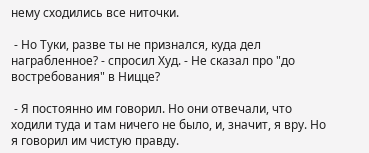нему сходились все ниточки.

 - Но Туки, разве ты не признался, куда дел награбленное? - спросил Худ. - Не сказал про "до востребования" в Ницце?

 - Я постоянно им говорил. Но они отвечали, что ходили туда и там ничего не было, и, значит, я вру. Но я говорил им чистую правду.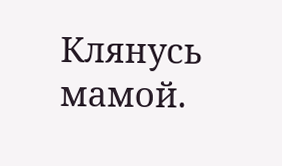Клянусь мамой.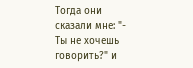Тогда они сказали мне: "- Ты не хочешь говорить?" и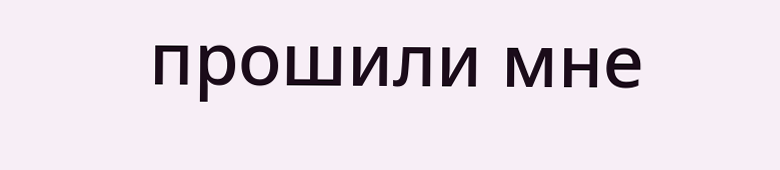прошили мне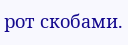рот скобами.